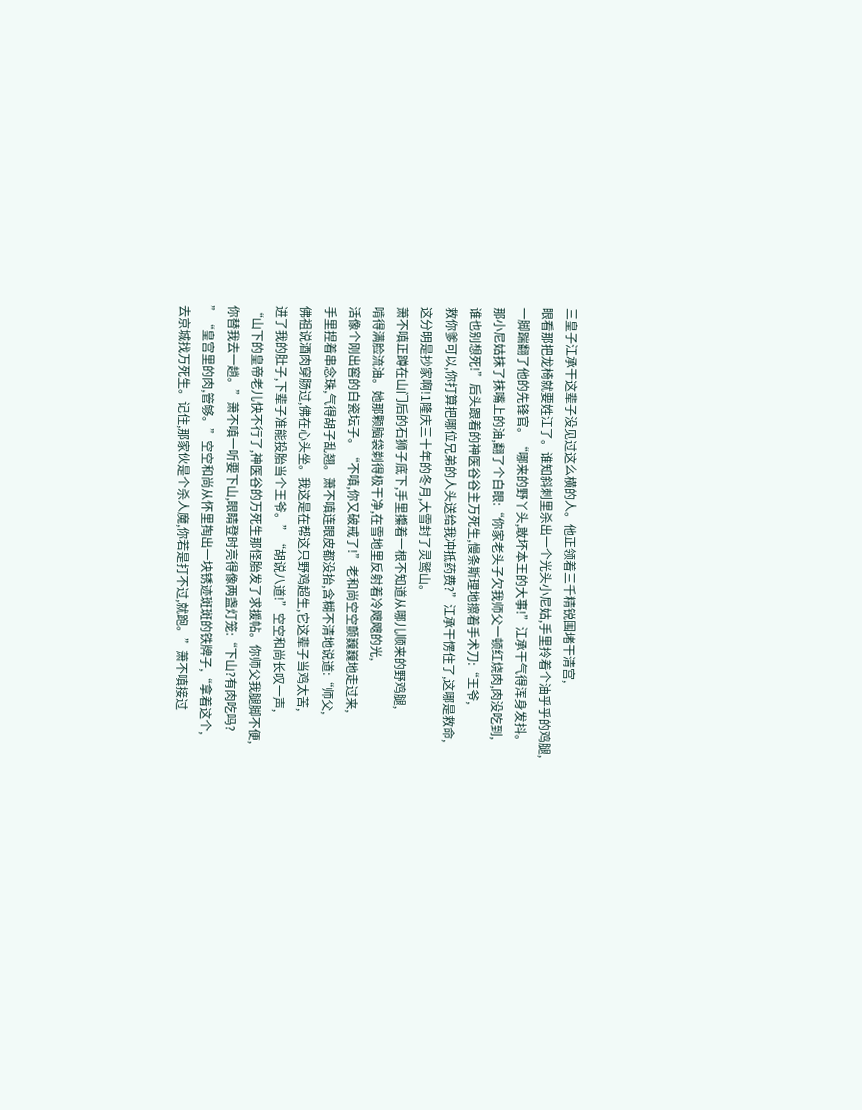三皇子江承干这辈子没见过这么横的人。他正领着三千精锐围堵干清宫,
眼看那把龙椅就要姓江了。谁知斜刺里杀出一个光头小尼姑,手里拎着个油乎乎的鸡腿,
一脚踹翻了他的先锋官。“哪来的野丫头,敢坏本王的大事!”江承干气得浑身发抖。
那小尼姑抹了抹嘴上的油,翻了个白眼:“你家老头子欠我师父一顿红烧肉,肉没吃到,
谁也别想死!”后头跟着的神医谷谷主万死生,慢条斯理地擦着手术刀:“王爷,
救你爹可以,你打算把哪位兄弟的人头送给我冲抵药费?”江承干愣住了,这哪是救命,
这分明是抄家啊!1隆庆三十年的冬月,大雪封了灵鹫山。
萧不嗔正蹲在山门后的石狮子底下,手里攥着一根不知道从哪儿顺来的野鸡腿,
啃得满脸流油。她那颗脑袋剃得极干净,在雪地里反射着冷飕飕的光,
活像个刚出窖的白瓷坛子。“不嗔,你又破戒了!”老和尚空空颤巍巍地走过来,
手里捏着串念珠,气得胡子乱翘。萧不嗔连眼皮都没抬,含糊不清地说道:“师父,
佛祖说酒肉穿肠过,佛在心头坐。我这是在帮这只野鸡超生,它这辈子当鸡太苦,
进了我的肚子,下辈子准能投胎当个王爷。”“胡说八道!”空空和尚长叹一声,
“山下的皇帝老儿快不行了,神医谷的万死生那怪胎发了求援帖。你师父我腿脚不便,
你替我去一趟。”萧不嗔一听要下山,眼睛登时亮得像两盏灯笼:“下山?有肉吃吗?
”“皇宫里的肉,管够。”空空和尚从怀里掏出一块锈迹斑斑的铁牌子,“拿着这个,
去京城找万死生。记住,那家伙是个杀人魔,你若是打不过,就跑。”萧不嗔接过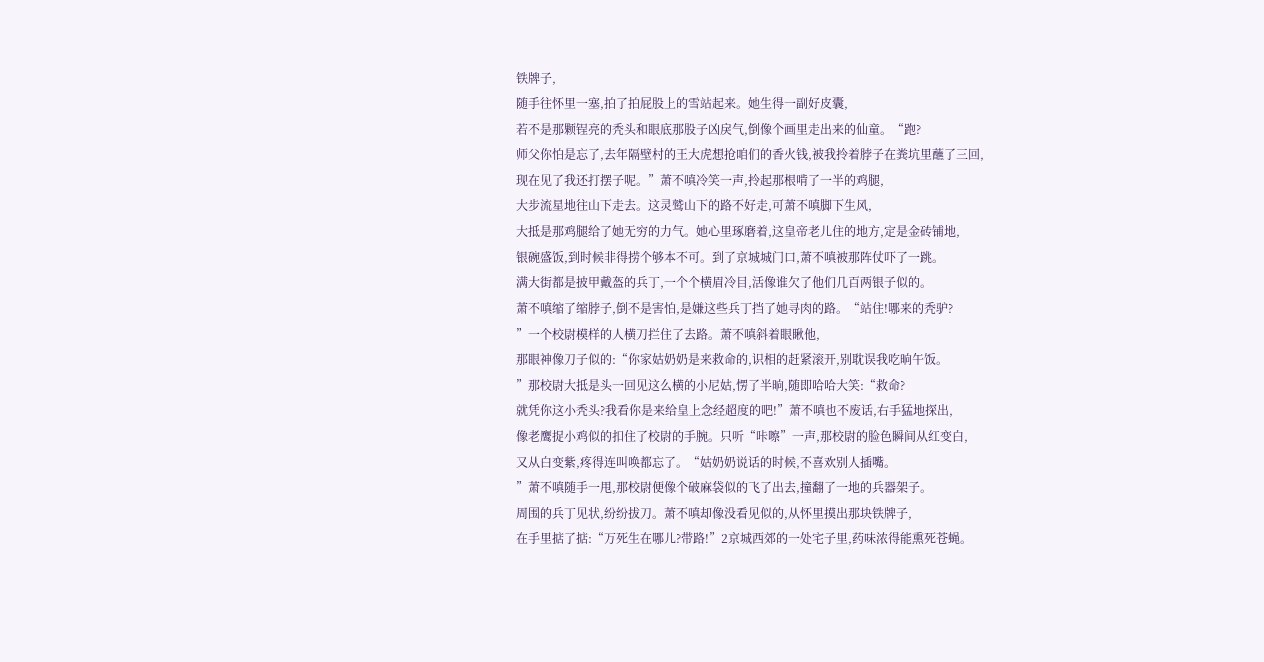铁牌子,
随手往怀里一塞,拍了拍屁股上的雪站起来。她生得一副好皮囊,
若不是那颗锃亮的秃头和眼底那股子凶戾气,倒像个画里走出来的仙童。“跑?
师父你怕是忘了,去年隔壁村的王大虎想抢咱们的香火钱,被我拎着脖子在粪坑里蘸了三回,
现在见了我还打摆子呢。”萧不嗔冷笑一声,拎起那根啃了一半的鸡腿,
大步流星地往山下走去。这灵鹫山下的路不好走,可萧不嗔脚下生风,
大抵是那鸡腿给了她无穷的力气。她心里琢磨着,这皇帝老儿住的地方,定是金砖铺地,
银碗盛饭,到时候非得捞个够本不可。到了京城城门口,萧不嗔被那阵仗吓了一跳。
满大街都是披甲戴盔的兵丁,一个个横眉冷目,活像谁欠了他们几百两银子似的。
萧不嗔缩了缩脖子,倒不是害怕,是嫌这些兵丁挡了她寻肉的路。“站住!哪来的秃驴?
”一个校尉模样的人横刀拦住了去路。萧不嗔斜着眼瞅他,
那眼神像刀子似的:“你家姑奶奶是来救命的,识相的赶紧滚开,别耽误我吃晌午饭。
”那校尉大抵是头一回见这么横的小尼姑,愣了半晌,随即哈哈大笑:“救命?
就凭你这小秃头?我看你是来给皇上念经超度的吧!”萧不嗔也不废话,右手猛地探出,
像老鹰捉小鸡似的扣住了校尉的手腕。只听“咔嚓”一声,那校尉的脸色瞬间从红变白,
又从白变紫,疼得连叫唤都忘了。“姑奶奶说话的时候,不喜欢别人插嘴。
”萧不嗔随手一甩,那校尉便像个破麻袋似的飞了出去,撞翻了一地的兵器架子。
周围的兵丁见状,纷纷拔刀。萧不嗔却像没看见似的,从怀里摸出那块铁牌子,
在手里掂了掂:“万死生在哪儿?带路!”2京城西郊的一处宅子里,药味浓得能熏死苍蝇。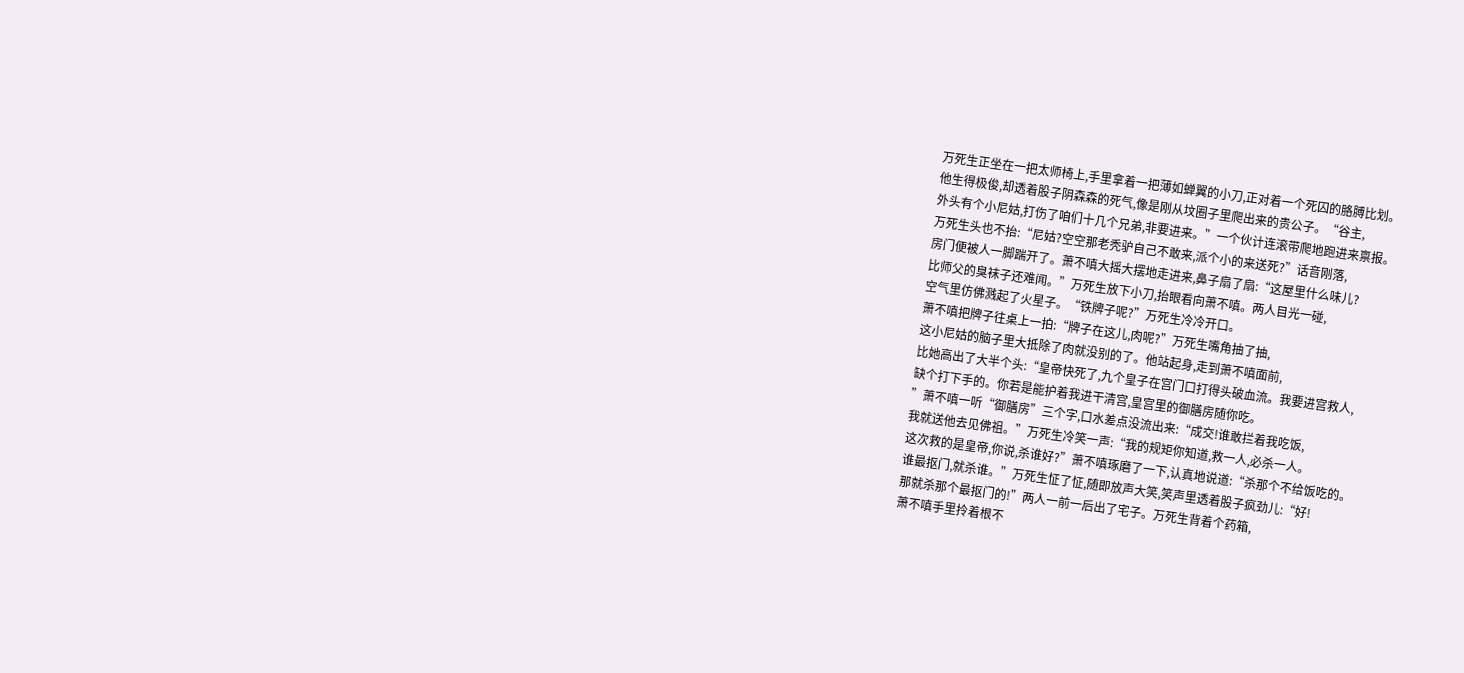万死生正坐在一把太师椅上,手里拿着一把薄如蝉翼的小刀,正对着一个死囚的胳膊比划。
他生得极俊,却透着股子阴森森的死气,像是刚从坟圈子里爬出来的贵公子。“谷主,
外头有个小尼姑,打伤了咱们十几个兄弟,非要进来。”一个伙计连滚带爬地跑进来禀报。
万死生头也不抬:“尼姑?空空那老秃驴自己不敢来,派个小的来送死?”话音刚落,
房门便被人一脚踹开了。萧不嗔大摇大摆地走进来,鼻子扇了扇:“这屋里什么味儿?
比师父的臭袜子还难闻。”万死生放下小刀,抬眼看向萧不嗔。两人目光一碰,
空气里仿佛溅起了火星子。“铁牌子呢?”万死生冷冷开口。
萧不嗔把牌子往桌上一拍:“牌子在这儿,肉呢?”万死生嘴角抽了抽,
这小尼姑的脑子里大抵除了肉就没别的了。他站起身,走到萧不嗔面前,
比她高出了大半个头:“皇帝快死了,九个皇子在宫门口打得头破血流。我要进宫救人,
缺个打下手的。你若是能护着我进干清宫,皇宫里的御膳房随你吃。
”萧不嗔一听“御膳房”三个字,口水差点没流出来:“成交!谁敢拦着我吃饭,
我就送他去见佛祖。”万死生冷笑一声:“我的规矩你知道,救一人,必杀一人。
这次救的是皇帝,你说,杀谁好?”萧不嗔琢磨了一下,认真地说道:“杀那个不给饭吃的。
谁最抠门,就杀谁。”万死生怔了怔,随即放声大笑,笑声里透着股子疯劲儿:“好!
那就杀那个最抠门的!”两人一前一后出了宅子。万死生背着个药箱,
萧不嗔手里拎着根不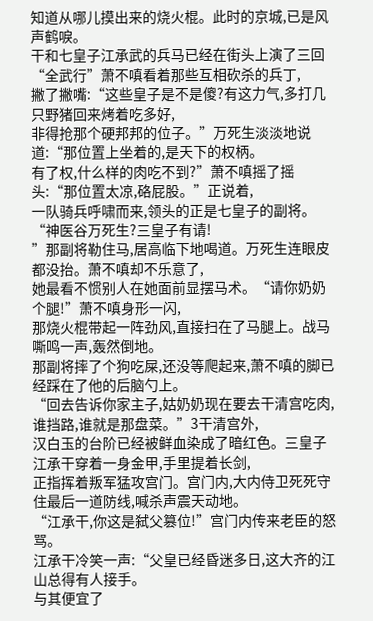知道从哪儿摸出来的烧火棍。此时的京城,已是风声鹤唳。
干和七皇子江承武的兵马已经在街头上演了三回“全武行”萧不嗔看着那些互相砍杀的兵丁,
撇了撇嘴:“这些皇子是不是傻?有这力气,多打几只野猪回来烤着吃多好,
非得抢那个硬邦邦的位子。”万死生淡淡地说道:“那位置上坐着的,是天下的权柄。
有了权,什么样的肉吃不到?”萧不嗔摇了摇头:“那位置太凉,硌屁股。”正说着,
一队骑兵呼啸而来,领头的正是七皇子的副将。“神医谷万死生?三皇子有请!
”那副将勒住马,居高临下地喝道。万死生连眼皮都没抬。萧不嗔却不乐意了,
她最看不惯别人在她面前显摆马术。“请你奶奶个腿!”萧不嗔身形一闪,
那烧火棍带起一阵劲风,直接扫在了马腿上。战马嘶鸣一声,轰然倒地。
那副将摔了个狗吃屎,还没等爬起来,萧不嗔的脚已经踩在了他的后脑勺上。
“回去告诉你家主子,姑奶奶现在要去干清宫吃肉,谁挡路,谁就是那盘菜。”3干清宫外,
汉白玉的台阶已经被鲜血染成了暗红色。三皇子江承干穿着一身金甲,手里提着长剑,
正指挥着叛军猛攻宫门。宫门内,大内侍卫死死守住最后一道防线,喊杀声震天动地。
“江承干,你这是弑父篡位!”宫门内传来老臣的怒骂。
江承干冷笑一声:“父皇已经昏迷多日,这大齐的江山总得有人接手。
与其便宜了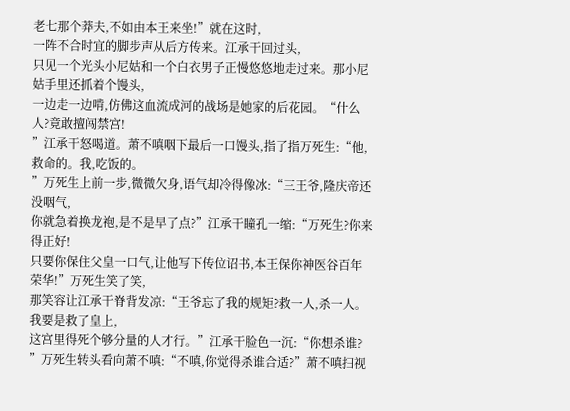老七那个莽夫,不如由本王来坐!”就在这时,
一阵不合时宜的脚步声从后方传来。江承干回过头,
只见一个光头小尼姑和一个白衣男子正慢悠悠地走过来。那小尼姑手里还抓着个馒头,
一边走一边啃,仿佛这血流成河的战场是她家的后花园。“什么人?竟敢擅闯禁宫!
”江承干怒喝道。萧不嗔咽下最后一口馒头,指了指万死生:“他,救命的。我,吃饭的。
”万死生上前一步,微微欠身,语气却冷得像冰:“三王爷,隆庆帝还没咽气,
你就急着换龙袍,是不是早了点?”江承干瞳孔一缩:“万死生?你来得正好!
只要你保住父皇一口气,让他写下传位诏书,本王保你神医谷百年荣华!”万死生笑了笑,
那笑容让江承干脊背发凉:“王爷忘了我的规矩?救一人,杀一人。我要是救了皇上,
这宫里得死个够分量的人才行。”江承干脸色一沉:“你想杀谁?
”万死生转头看向萧不嗔:“不嗔,你觉得杀谁合适?”萧不嗔扫视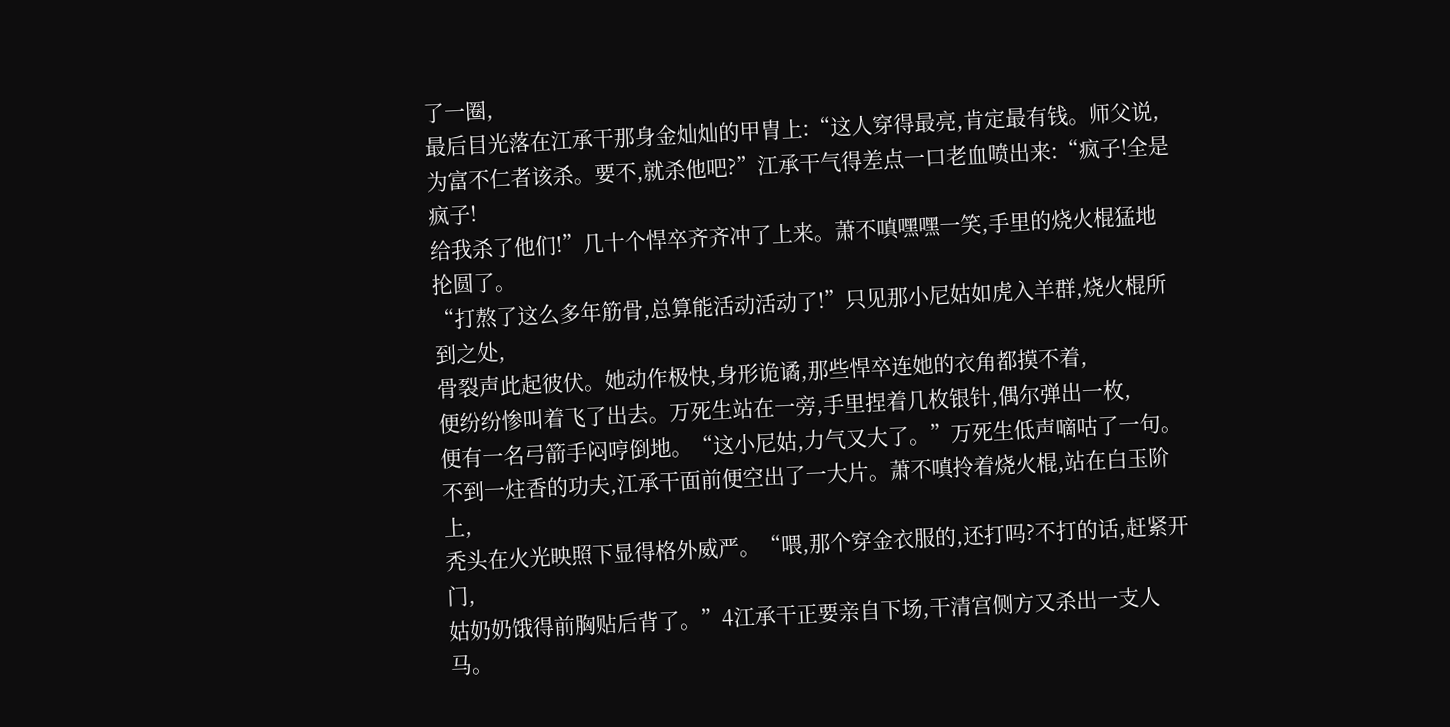了一圈,
最后目光落在江承干那身金灿灿的甲胄上:“这人穿得最亮,肯定最有钱。师父说,
为富不仁者该杀。要不,就杀他吧?”江承干气得差点一口老血喷出来:“疯子!全是疯子!
给我杀了他们!”几十个悍卒齐齐冲了上来。萧不嗔嘿嘿一笑,手里的烧火棍猛地抡圆了。
“打熬了这么多年筋骨,总算能活动活动了!”只见那小尼姑如虎入羊群,烧火棍所到之处,
骨裂声此起彼伏。她动作极快,身形诡谲,那些悍卒连她的衣角都摸不着,
便纷纷惨叫着飞了出去。万死生站在一旁,手里捏着几枚银针,偶尔弹出一枚,
便有一名弓箭手闷哼倒地。“这小尼姑,力气又大了。”万死生低声嘀咕了一句。
不到一炷香的功夫,江承干面前便空出了一大片。萧不嗔拎着烧火棍,站在白玉阶上,
秃头在火光映照下显得格外威严。“喂,那个穿金衣服的,还打吗?不打的话,赶紧开门,
姑奶奶饿得前胸贴后背了。”4江承干正要亲自下场,干清宫侧方又杀出一支人马。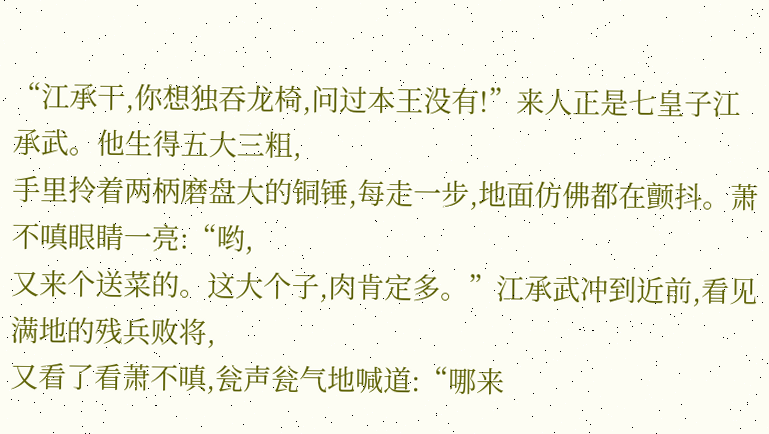“江承干,你想独吞龙椅,问过本王没有!”来人正是七皇子江承武。他生得五大三粗,
手里拎着两柄磨盘大的铜锤,每走一步,地面仿佛都在颤抖。萧不嗔眼睛一亮:“哟,
又来个送菜的。这大个子,肉肯定多。”江承武冲到近前,看见满地的残兵败将,
又看了看萧不嗔,瓮声瓮气地喊道:“哪来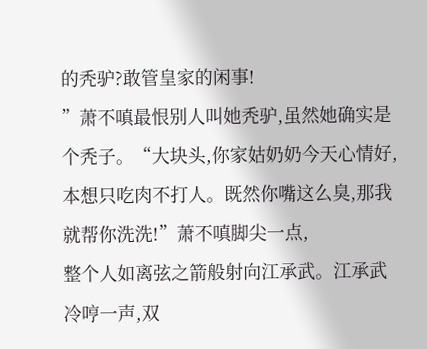的秃驴?敢管皇家的闲事!
”萧不嗔最恨别人叫她秃驴,虽然她确实是个秃子。“大块头,你家姑奶奶今天心情好,
本想只吃肉不打人。既然你嘴这么臭,那我就帮你洗洗!”萧不嗔脚尖一点,
整个人如离弦之箭般射向江承武。江承武冷哼一声,双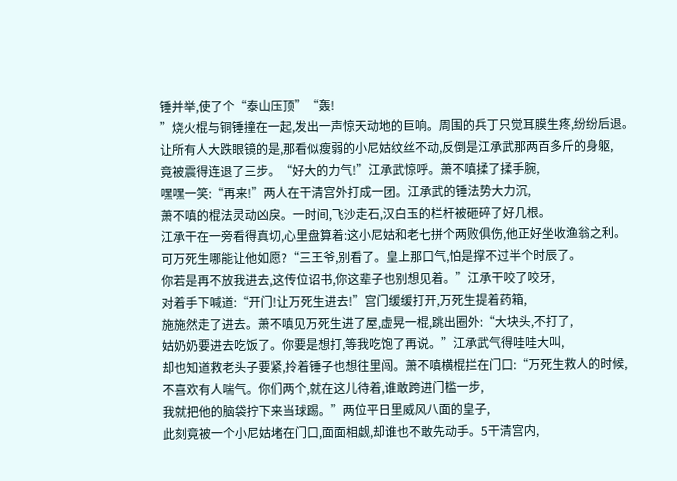锤并举,使了个“泰山压顶”“轰!
”烧火棍与铜锤撞在一起,发出一声惊天动地的巨响。周围的兵丁只觉耳膜生疼,纷纷后退。
让所有人大跌眼镜的是,那看似瘦弱的小尼姑纹丝不动,反倒是江承武那两百多斤的身躯,
竟被震得连退了三步。“好大的力气!”江承武惊呼。萧不嗔揉了揉手腕,
嘿嘿一笑:“再来!”两人在干清宫外打成一团。江承武的锤法势大力沉,
萧不嗔的棍法灵动凶戾。一时间,飞沙走石,汉白玉的栏杆被砸碎了好几根。
江承干在一旁看得真切,心里盘算着:这小尼姑和老七拼个两败俱伤,他正好坐收渔翁之利。
可万死生哪能让他如愿?“三王爷,别看了。皇上那口气,怕是撑不过半个时辰了。
你若是再不放我进去,这传位诏书,你这辈子也别想见着。”江承干咬了咬牙,
对着手下喊道:“开门!让万死生进去!”宫门缓缓打开,万死生提着药箱,
施施然走了进去。萧不嗔见万死生进了屋,虚晃一棍,跳出圈外:“大块头,不打了,
姑奶奶要进去吃饭了。你要是想打,等我吃饱了再说。”江承武气得哇哇大叫,
却也知道救老头子要紧,拎着锤子也想往里闯。萧不嗔横棍拦在门口:“万死生救人的时候,
不喜欢有人喘气。你们两个,就在这儿待着,谁敢跨进门槛一步,
我就把他的脑袋拧下来当球踢。”两位平日里威风八面的皇子,
此刻竟被一个小尼姑堵在门口,面面相觑,却谁也不敢先动手。5干清宫内,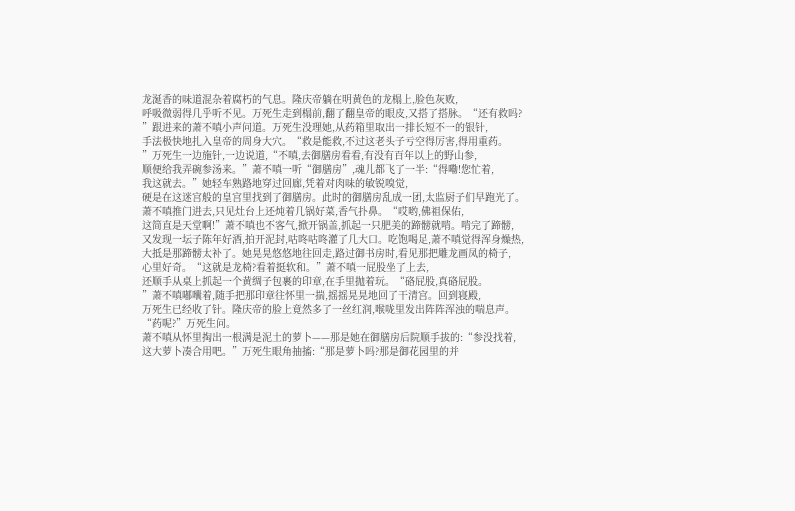龙涎香的味道混杂着腐朽的气息。隆庆帝躺在明黄色的龙榻上,脸色灰败,
呼吸微弱得几乎听不见。万死生走到榻前,翻了翻皇帝的眼皮,又搭了搭脉。“还有救吗?
”跟进来的萧不嗔小声问道。万死生没理她,从药箱里取出一排长短不一的银针,
手法极快地扎入皇帝的周身大穴。“救是能救,不过这老头子亏空得厉害,得用重药。
”万死生一边施针,一边说道,“不嗔,去御膳房看看,有没有百年以上的野山参,
顺便给我弄碗参汤来。”萧不嗔一听“御膳房”,魂儿都飞了一半:“得嘞!您忙着,
我这就去。”她轻车熟路地穿过回廊,凭着对肉味的敏锐嗅觉,
硬是在这迷宫般的皇宫里找到了御膳房。此时的御膳房乱成一团,太监厨子们早跑光了。
萧不嗔推门进去,只见灶台上还炖着几锅好菜,香气扑鼻。“哎哟,佛祖保佑,
这简直是天堂啊!”萧不嗔也不客气,掀开锅盖,抓起一只肥美的蹄髈就啃。啃完了蹄髈,
又发现一坛子陈年好酒,拍开泥封,咕咚咕咚灌了几大口。吃饱喝足,萧不嗔觉得浑身燥热,
大抵是那蹄髈太补了。她晃晃悠悠地往回走,路过御书房时,看见那把雕龙画凤的椅子,
心里好奇。“这就是龙椅?看着挺软和。”萧不嗔一屁股坐了上去,
还顺手从桌上抓起一个黄绸子包裹的印章,在手里抛着玩。“硌屁股,真硌屁股。
”萧不嗔嘟囔着,随手把那印章往怀里一揣,摇摇晃晃地回了干清宫。回到寝殿,
万死生已经收了针。隆庆帝的脸上竟然多了一丝红润,喉咙里发出阵阵浑浊的喘息声。
“药呢?”万死生问。
萧不嗔从怀里掏出一根满是泥土的萝卜——那是她在御膳房后院顺手拔的:“参没找着,
这大萝卜凑合用吧。”万死生眼角抽搐:“那是萝卜吗?那是御花园里的并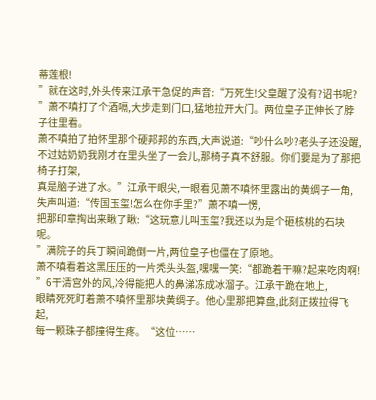蒂莲根!
”就在这时,外头传来江承干急促的声音:“万死生!父皇醒了没有?诏书呢?
”萧不嗔打了个酒嗝,大步走到门口,猛地拉开大门。两位皇子正伸长了脖子往里看。
萧不嗔拍了拍怀里那个硬邦邦的东西,大声说道:“吵什么吵?老头子还没醒,
不过姑奶奶我刚才在里头坐了一会儿,那椅子真不舒服。你们要是为了那把椅子打架,
真是脑子进了水。”江承干眼尖,一眼看见萧不嗔怀里露出的黄绸子一角,
失声叫道:“传国玉玺!怎么在你手里?”萧不嗔一愣,
把那印章掏出来瞅了瞅:“这玩意儿叫玉玺?我还以为是个砸核桃的石块呢。
”满院子的兵丁瞬间跪倒一片,两位皇子也僵在了原地。
萧不嗔看着这黑压压的一片秃头头盔,嘿嘿一笑:“都跪着干嘛?起来吃肉啊!
”6干清宫外的风,冷得能把人的鼻涕冻成冰溜子。江承干跪在地上,
眼睛死死盯着萧不嗔怀里那块黄绸子。他心里那把算盘,此刻正拨拉得飞起,
每一颗珠子都撞得生疼。“这位……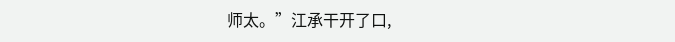师太。”江承干开了口,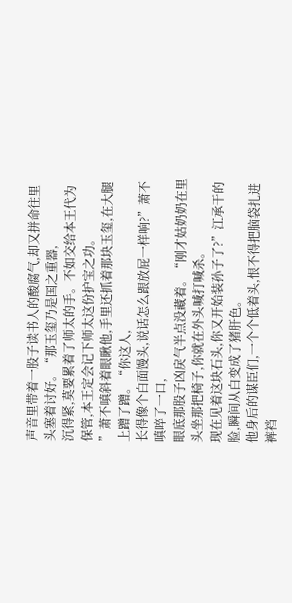声音里带着一股子读书人的酸腐气,却又拼命往里头塞着讨好。“那玉玺乃是国之重器,
沉得紧,莫要累着了师太的手。不如交给本王代为保管,本王定会记下师太这份护宝之功。
”萧不嗔斜着眼瞅他,手里还抓着那块玉玺,在大腿上蹭了蹭。“你这人,
长得像个白面馒头,说话怎么跟放屁一样响?”萧不嗔啐了一口,
眼底那股子凶戾气半点没藏着。“刚才姑奶奶在里头坐那把椅子,你就在外头喊打喊杀。
现在见着这块石头,你又开始装孙子了?”江承干的脸,瞬间从白变成了猪肝色。
他身后的谋臣们,一个个低着头,恨不得把脑袋扎进裤裆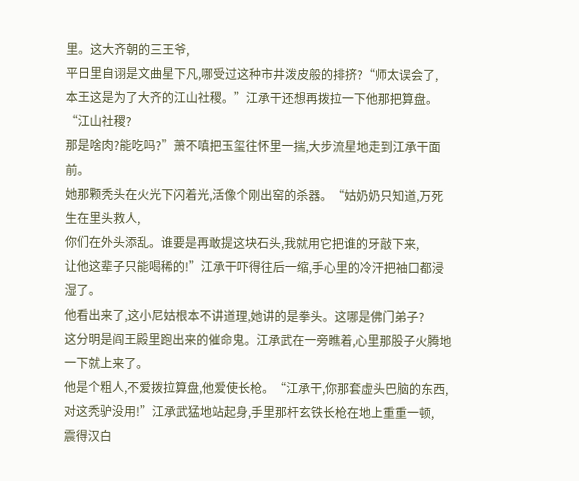里。这大齐朝的三王爷,
平日里自诩是文曲星下凡,哪受过这种市井泼皮般的排挤?“师太误会了,
本王这是为了大齐的江山社稷。”江承干还想再拨拉一下他那把算盘。“江山社稷?
那是啥肉?能吃吗?”萧不嗔把玉玺往怀里一揣,大步流星地走到江承干面前。
她那颗秃头在火光下闪着光,活像个刚出窑的杀器。“姑奶奶只知道,万死生在里头救人,
你们在外头添乱。谁要是再敢提这块石头,我就用它把谁的牙敲下来,
让他这辈子只能喝稀的!”江承干吓得往后一缩,手心里的冷汗把袖口都浸湿了。
他看出来了,这小尼姑根本不讲道理,她讲的是拳头。这哪是佛门弟子?
这分明是阎王殿里跑出来的催命鬼。江承武在一旁瞧着,心里那股子火腾地一下就上来了。
他是个粗人,不爱拨拉算盘,他爱使长枪。“江承干,你那套虚头巴脑的东西,
对这秃驴没用!”江承武猛地站起身,手里那杆玄铁长枪在地上重重一顿,
震得汉白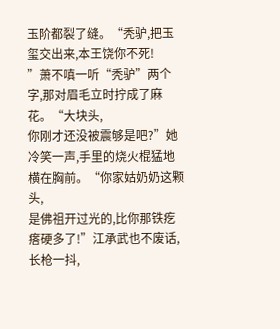玉阶都裂了缝。“秃驴,把玉玺交出来,本王饶你不死!
”萧不嗔一听“秃驴”两个字,那对眉毛立时拧成了麻花。“大块头,
你刚才还没被震够是吧?”她冷笑一声,手里的烧火棍猛地横在胸前。“你家姑奶奶这颗头,
是佛祖开过光的,比你那铁疙瘩硬多了!”江承武也不废话,长枪一抖,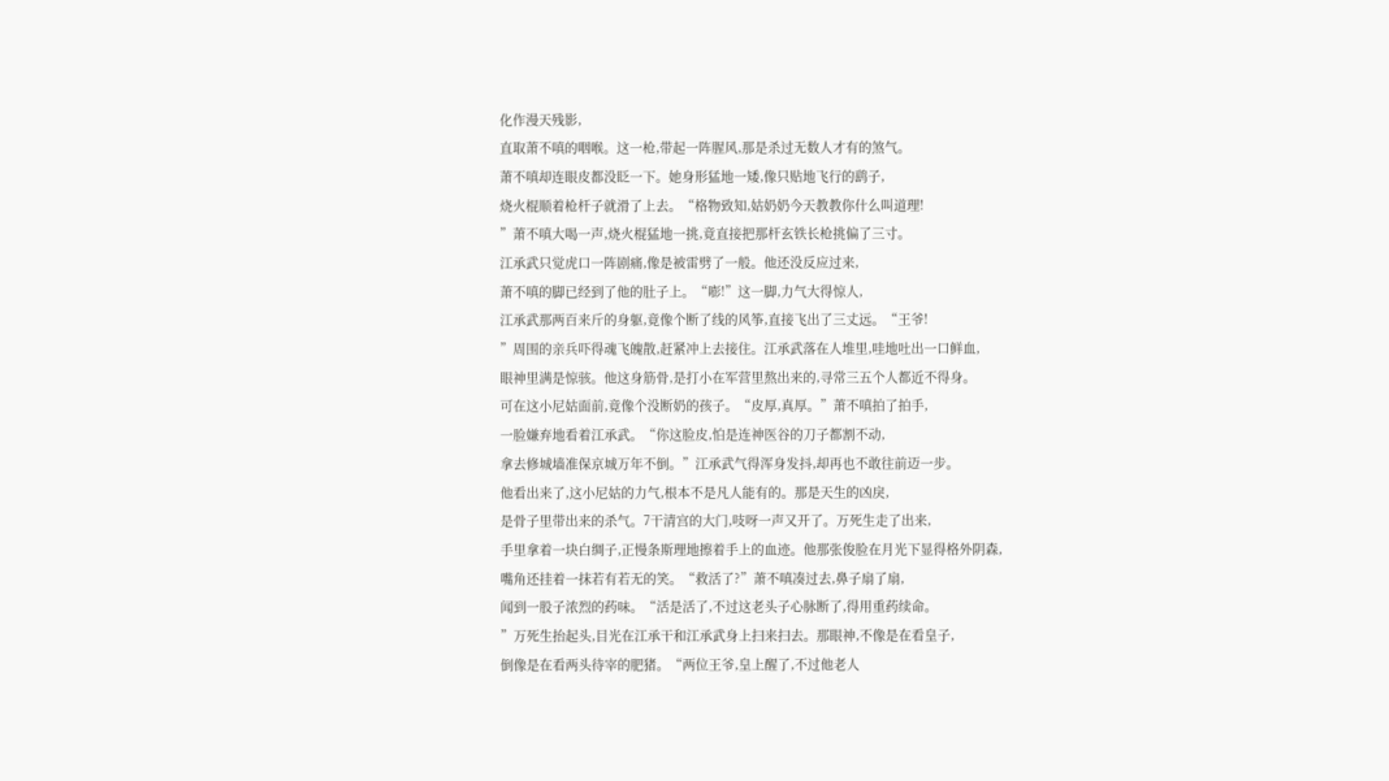化作漫天残影,
直取萧不嗔的咽喉。这一枪,带起一阵腥风,那是杀过无数人才有的煞气。
萧不嗔却连眼皮都没眨一下。她身形猛地一矮,像只贴地飞行的鹞子,
烧火棍顺着枪杆子就滑了上去。“格物致知,姑奶奶今天教教你什么叫道理!
”萧不嗔大喝一声,烧火棍猛地一挑,竟直接把那杆玄铁长枪挑偏了三寸。
江承武只觉虎口一阵剧痛,像是被雷劈了一般。他还没反应过来,
萧不嗔的脚已经到了他的肚子上。“嘭!”这一脚,力气大得惊人,
江承武那两百来斤的身躯,竟像个断了线的风筝,直接飞出了三丈远。“王爷!
”周围的亲兵吓得魂飞魄散,赶紧冲上去接住。江承武落在人堆里,哇地吐出一口鲜血,
眼神里满是惊骇。他这身筋骨,是打小在军营里熬出来的,寻常三五个人都近不得身。
可在这小尼姑面前,竟像个没断奶的孩子。“皮厚,真厚。”萧不嗔拍了拍手,
一脸嫌弃地看着江承武。“你这脸皮,怕是连神医谷的刀子都割不动,
拿去修城墙准保京城万年不倒。”江承武气得浑身发抖,却再也不敢往前迈一步。
他看出来了,这小尼姑的力气,根本不是凡人能有的。那是天生的凶戾,
是骨子里带出来的杀气。7干清宫的大门,吱呀一声又开了。万死生走了出来,
手里拿着一块白绸子,正慢条斯理地擦着手上的血迹。他那张俊脸在月光下显得格外阴森,
嘴角还挂着一抹若有若无的笑。“救活了?”萧不嗔凑过去,鼻子扇了扇,
闻到一股子浓烈的药味。“活是活了,不过这老头子心脉断了,得用重药续命。
”万死生抬起头,目光在江承干和江承武身上扫来扫去。那眼神,不像是在看皇子,
倒像是在看两头待宰的肥猪。“两位王爷,皇上醒了,不过他老人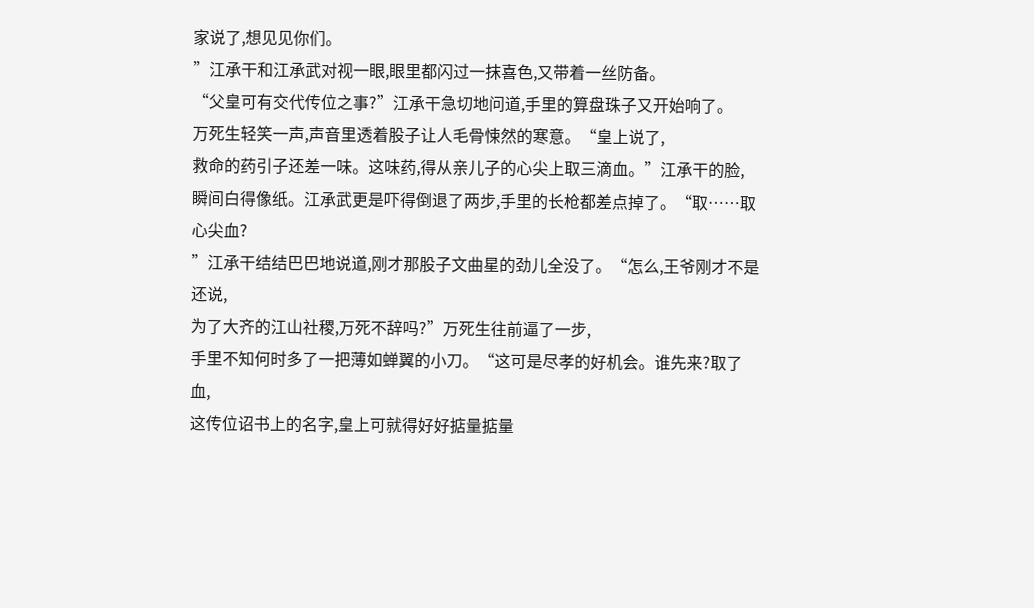家说了,想见见你们。
”江承干和江承武对视一眼,眼里都闪过一抹喜色,又带着一丝防备。
“父皇可有交代传位之事?”江承干急切地问道,手里的算盘珠子又开始响了。
万死生轻笑一声,声音里透着股子让人毛骨悚然的寒意。“皇上说了,
救命的药引子还差一味。这味药,得从亲儿子的心尖上取三滴血。”江承干的脸,
瞬间白得像纸。江承武更是吓得倒退了两步,手里的长枪都差点掉了。“取……取心尖血?
”江承干结结巴巴地说道,刚才那股子文曲星的劲儿全没了。“怎么,王爷刚才不是还说,
为了大齐的江山社稷,万死不辞吗?”万死生往前逼了一步,
手里不知何时多了一把薄如蝉翼的小刀。“这可是尽孝的好机会。谁先来?取了血,
这传位诏书上的名字,皇上可就得好好掂量掂量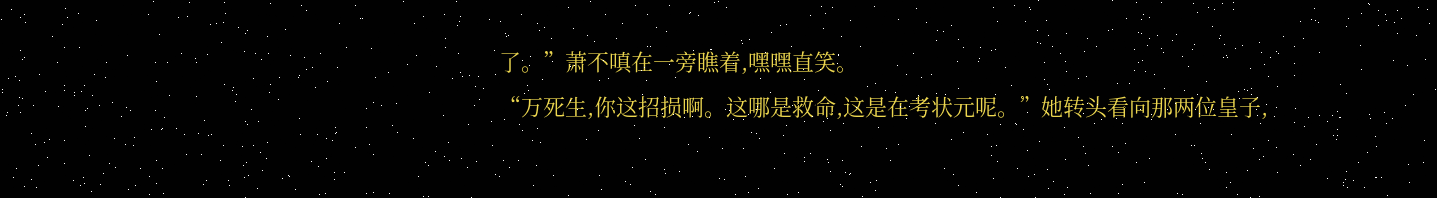了。”萧不嗔在一旁瞧着,嘿嘿直笑。
“万死生,你这招损啊。这哪是救命,这是在考状元呢。”她转头看向那两位皇子,